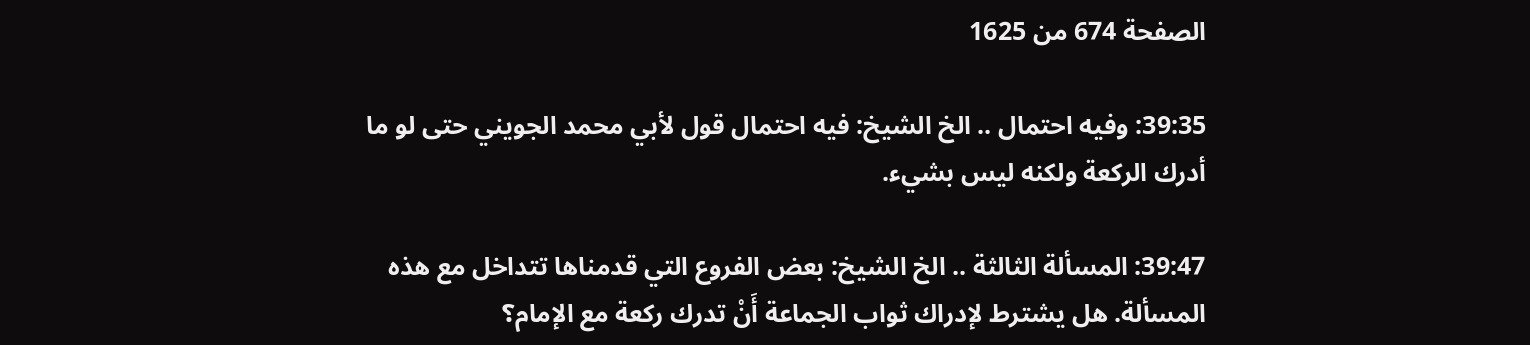الصفحة 674 من 1625

39:35: وفيه احتمال .. الخ الشيخ: فيه احتمال قول لأبي محمد الجويني حتى لو ما أدرك الركعة ولكنه ليس بشيء.

39:47: المسألة الثالثة .. الخ الشيخ: بعض الفروع التي قدمناها تتداخل مع هذه المسألة. هل يشترط لإدراك ثواب الجماعة أَنْ تدرك ركعة مع الإمام؟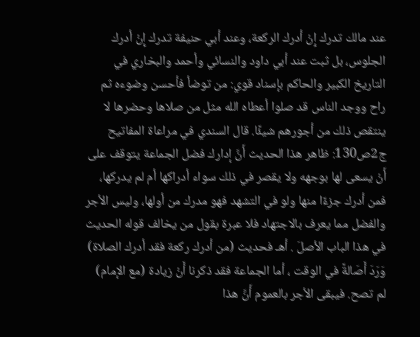عند مالك تدرك إِنْ أدرك الركعة، وعند أبي حنيفة تدرك إِنْ أدرك الجلوس، بل ثبت عند أبي داود والنسائي وأحمد والبخاري في التاريخ الكبير والحاكم بإسناد قوي: من توضأ فأحسن وضوءه ثم راح ووجد الناس قد صلوا أعطاه الله مثل من صلاها وحضرها لا ينتقص ذلك من أجورهم شيئًا. قال السندي في مراعاة المفاتيح ج2ص130: ظاهر هذا الحديث أَنَّ إدارك فضل الجماعة يتوقف على أَنْ يسعى لها بوجهه ولا يقصر في ذلك سواء أدراكها أم لم يدركها، فمن أدرك جزءًا منها ولو في التشهد فهو مدرك من أولها، وليس الأجر والفضل مما يعرف بالاجتهاد فلا عبرة بقول من يخالف قوله الحديث في هذا الباب الأصلَ . أهـ فحديث (من أدرك ركعة فقد أدرك الصلاة) وَرَدَ أَصَالةً في الوقت ، أما الجماعة فقد ذكرنا أَنْ زيادة (مع الإمام) لم تصح. فيبقى الأجر بالعموم أَنَّ هذا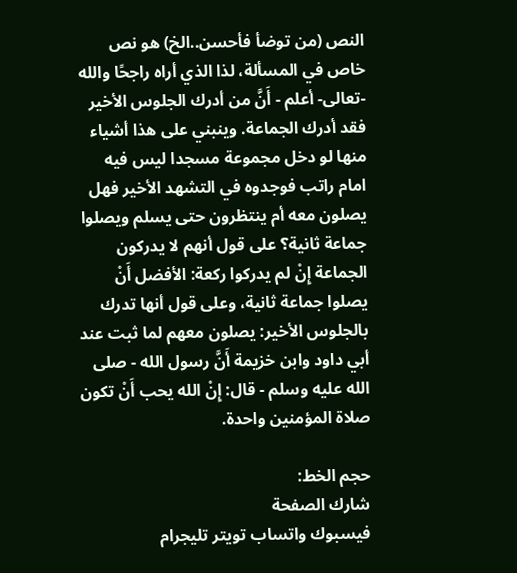النص (من توضأ فأحسن..الخ) هو نص خاص في المسألة، لذا الذي أراه راجحًا والله -تعالى- أعلم - أَنَّ من أدرك الجلوس الأخير فقد أدرك الجماعة. وينبني على هذا أشياء منها لو دخل مجموعة مسجدا ليس فيه امام راتب فوجدوه في التشهد الأخير فهل يصلون معه أم ينتظرون حتى يسلم ويصلوا جماعة ثانية؟ على قول أنهم لا يدركون الجماعة إِنْ لم يدركوا ركعة: الأفضل أَنْ يصلوا جماعة ثانية، وعلى قول أنها تدرك بالجلوس الأخير: يصلون معهم لما ثبت عند أبي داود وابن خزيمة أَنَّ رسول الله - صلى الله عليه وسلم - قال: إِنْ الله يحب أَنْ تكون صلاة المؤمنين واحدة.

حجم الخط:
شارك الصفحة
فيسبوك واتساب تويتر تليجرام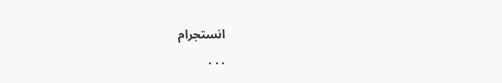انستجرام
. . .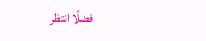فضلًا انتظر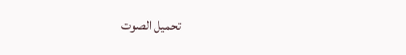تحميل الصوت